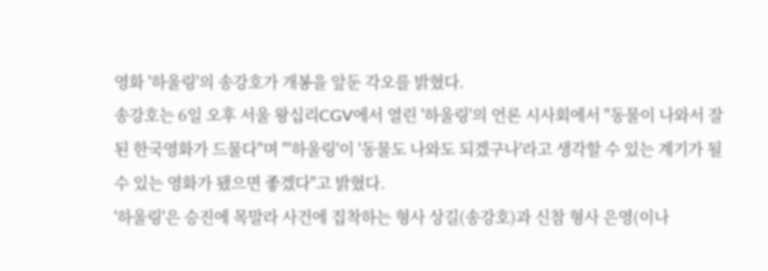영화 '하울링'의 송강호가 개봉을 앞둔 각오를 밝혔다.
송강호는 6일 오후 서울 왕십리CGV에서 열린 '하울링'의 언론 시사회에서 "동물이 나와서 잘 된 한국영화가 드물다"며 "'하울링'이 '동물도 나와도 되겠구나'라고 생각할 수 있는 계기가 될 수 있는 영화가 됐으면 좋겠다"고 밝혔다.
'하울링'은 승진에 목말라 사건에 집착하는 형사 상길(송강호)과 신참 형사 은영(이나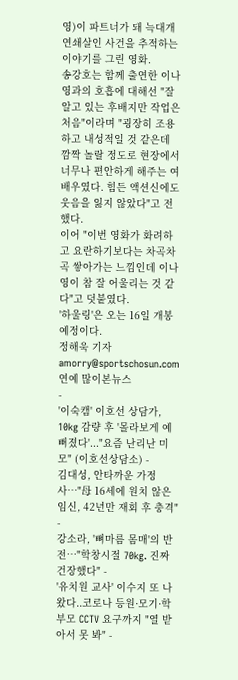영)이 파트너가 돼 늑대개 연쇄살인 사건을 추적하는 이야기를 그린 영화.
송강호는 함께 출연한 이나영과의 호흡에 대해선 "잘 알고 있는 후배지만 작업은 처음"이라며 "굉장히 조용하고 내성적일 것 같은데 깜짝 놀랄 정도로 현장에서 너무나 편안하게 해주는 여배우였다. 힘든 액션신에도 웃음을 잃지 않았다"고 전했다.
이어 "이번 영화가 화려하고 요란하기보다는 차곡차곡 쌓아가는 느낌인데 이나영이 참 잘 어울리는 것 같다"고 덧붙였다.
'하울링'은 오는 16일 개봉 예정이다.
정해욱 기자 amorry@sportschosun.com
연예 많이본뉴스
-
'이숙캠' 이호선 상담가, 10kg 감량 후 '몰라보게 예뻐졌다'..."요즘 난리난 미모" (이호선상담소) -
김대성, 안타까운 가정사…"母 16세에 원치 않은 임신, 42년만 재회 후 충격" -
강소라, '뼈마름 몸매'의 반전…"학창시절 70kg. 진짜 건장했다" -
'유치원 교사' 이수지 또 나왔다..코로나 등원·모기·학부모 CCTV 요구까지 "열 받아서 못 봐" -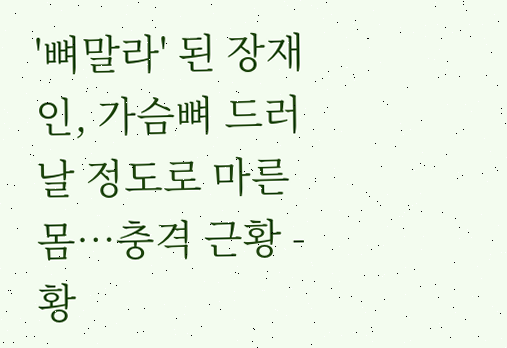'뼈말라' 된 장재인, 가슴뼈 드러날 정도로 마른 몸…충격 근황 -
황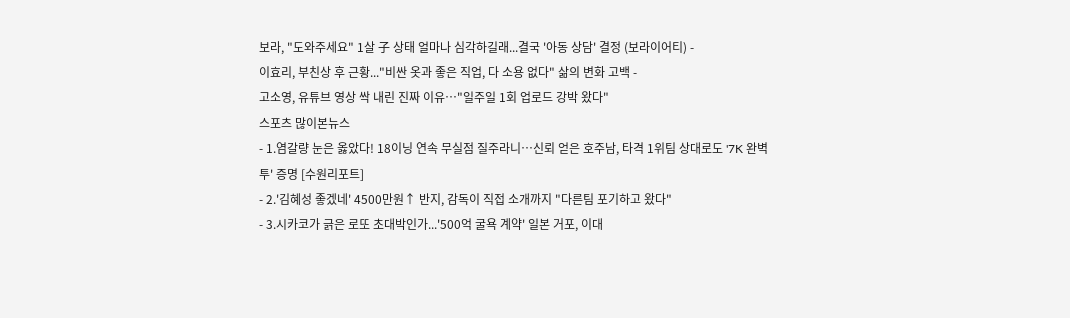보라, "도와주세요" 1살 子 상태 얼마나 심각하길래...결국 '아동 상담' 결정 (보라이어티) -
이효리, 부친상 후 근황..."비싼 옷과 좋은 직업, 다 소용 없다" 삶의 변화 고백 -
고소영, 유튜브 영상 싹 내린 진짜 이유…"일주일 1회 업로드 강박 왔다"
스포츠 많이본뉴스
- 1.염갈량 눈은 옳았다! 18이닝 연속 무실점 질주라니…신뢰 얻은 호주남, 타격 1위팀 상대로도 '7K 완벽투' 증명 [수원리포트]
- 2.'김혜성 좋겠네' 4500만원↑ 반지, 감독이 직접 소개까지 "다른팀 포기하고 왔다"
- 3.시카코가 긁은 로또 초대박인가...'500억 굴욕 계약' 일본 거포, 이대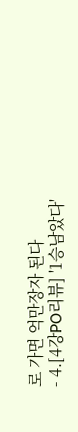로 가면 억만장자 된다
- 4.[4강PO리뷰] '1승남았다'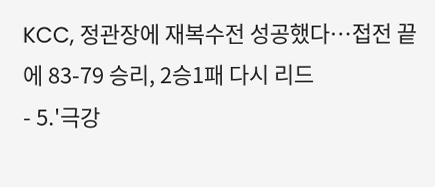KCC, 정관장에 재복수전 성공했다…접전 끝에 83-79 승리, 2승1패 다시 리드
- 5.'극강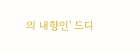의 내향인' 드디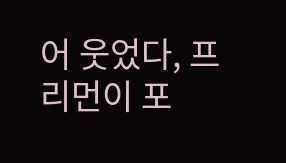어 웃었다, 프리먼이 포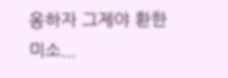옹하자 그제야 환한 미소...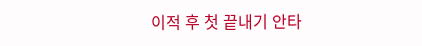이적 후 첫 끝내기 안타